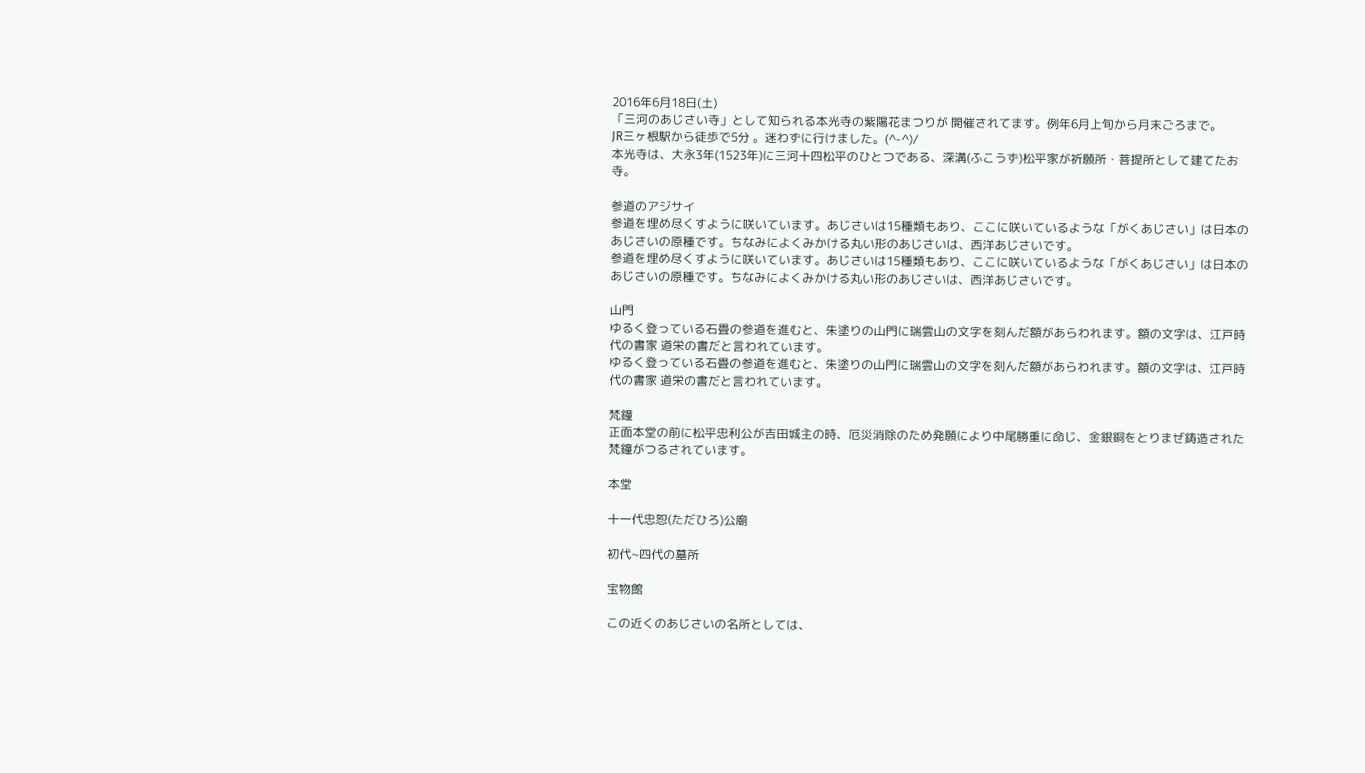2016年6月18日(土)
「三河のあじさい寺」として知られる本光寺の紫陽花まつりが 開催されてます。例年6月上旬から月末ごろまで。
JR三ヶ根駅から徒歩で5分 。迷わずに行けました。(^-^)/
本光寺は、大永3年(1523年)に三河十四松平のひとつである、深溝(ふこうず)松平家が祈願所・菩提所として建てたお寺。

参道のアジサイ
参道を埋め尽くすように咲いています。あじさいは15種類もあり、ここに咲いているような「がくあじさい」は日本のあじさいの原種です。ちなみによくみかける丸い形のあじさいは、西洋あじさいです。
参道を埋め尽くすように咲いています。あじさいは15種類もあり、ここに咲いているような「がくあじさい」は日本のあじさいの原種です。ちなみによくみかける丸い形のあじさいは、西洋あじさいです。

山門
ゆるく登っている石畳の参道を進むと、朱塗りの山門に瑞雲山の文字を刻んだ額があらわれます。額の文字は、江戸時代の書家 道栄の書だと言われています。
ゆるく登っている石畳の参道を進むと、朱塗りの山門に瑞雲山の文字を刻んだ額があらわれます。額の文字は、江戸時代の書家 道栄の書だと言われています。

梵鐘
正面本堂の前に松平忠利公が吉田城主の時、厄災消除のため発願により中尾勝重に命じ、金銀銅をとりまぜ鋳造された梵鐘がつるされています。

本堂

十一代忠恕(ただひろ)公廟

初代~四代の墓所

宝物館

この近くのあじさいの名所としては、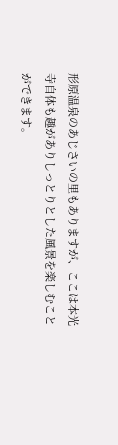形原温泉のあじさいの里もありますが、ここは本光寺自体も趣がありしっとりとした風景を楽しむことができます。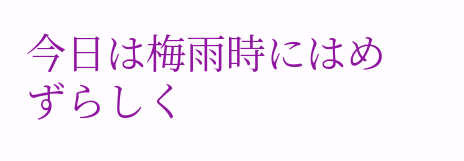今日は梅雨時にはめずらしく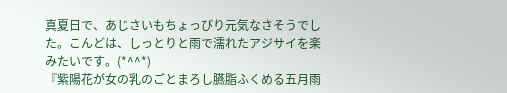真夏日で、あじさいもちょっぴり元気なさそうでした。こんどは、しっとりと雨で濡れたアジサイを楽みたいです。(*^^*)
『紫陽花が女の乳のごとまろし臙脂ふくめる五月雨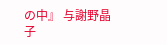の中』 与謝野晶子